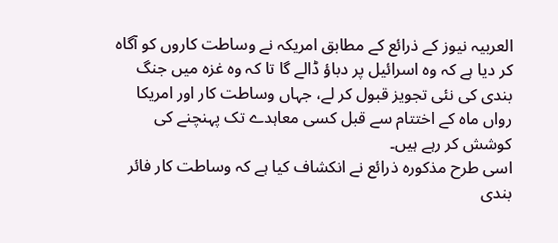العربیہ نیوز کے ذرائع کے مطابق امریکہ نے وساطت کاروں کو آگاہ کر دیا ہے کہ وہ اسرائیل پر دباؤ ڈالے گا تا کہ وہ غزہ میں جنگ بندی کی نئی تجویز قبول کر لے، جہاں وساطت کار اور امریکا رواں ماہ کے اختتام سے قبل کسی معاہدے تک پہنچنے کی کوشش کر رہے ہیں۔
اسی طرح مذکورہ ذرائع نے انکشاف کیا ہے کہ وساطت کار فائر بندی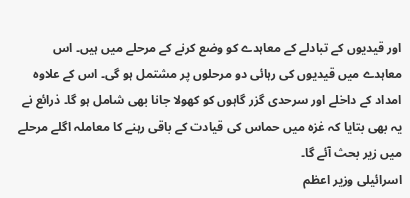اور قیدیوں کے تبادلے کے معاہدے کو وضع کرنے کے مرحلے میں ہیں۔ اس معاہدے میں قیدیوں کی رہائی دو مرحلوں پر مشتمل ہو گی۔ اس کے علاوہ امداد کے داخلے اور سرحدی گزر گاہوں کو کھولا جانا بھی شامل ہو گا۔ ذرائع نے یہ بھی بتایا کہ غزہ میں حماس کی قیادت کے باقی رہنے کا معاملہ اگلے مرحلے میں زیر بحث آئے گا۔
اسرائیلی وزیر اعظم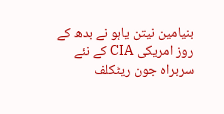بنیامین نیتن یاہو نے بدھ کے روز امریکی CIA کے نئے سربراہ جون ریٹکلف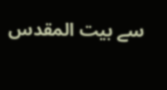سے بیت المقدس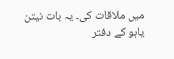میں ملاقات کی۔ یہ بات نیتن یاہو کے دفتر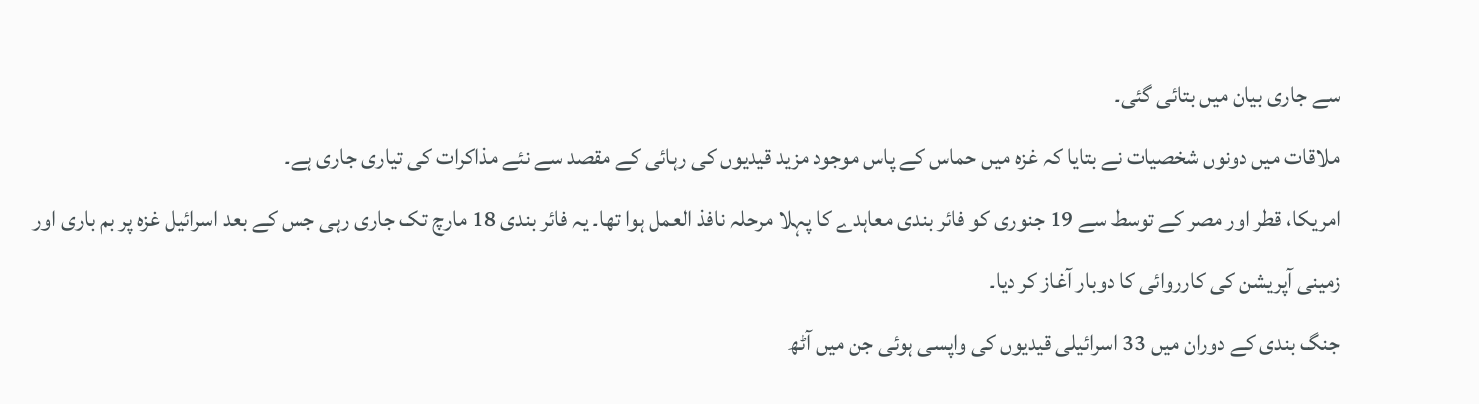سے جاری بیان میں بتائی گئی۔
ملاقات میں دونوں شخصیات نے بتایا کہ غزہ میں حماس کے پاس موجود مزید قیدیوں کی رہائی کے مقصد سے نئے مذاکرات کی تیاری جاری ہے۔
امریکا، قطر اور مصر کے توسط سے 19 جنوری کو فائر بندی معاہدے کا پہلا مرحلہ نافذ العمل ہوا تھا۔ یہ فائر بندی 18 مارچ تک جاری رہی جس کے بعد اسرائیل غزہ پر بم باری اور زمینی آپریشن کی کارروائی کا دوبار آغاز کر دیا۔
جنگ بندی کے دوران میں 33 اسرائیلی قیدیوں کی واپسی ہوئی جن میں آٹھ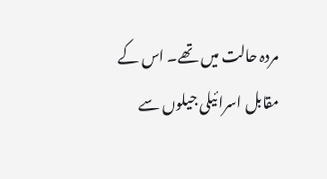مردہ حالت میں تھے۔ اس کے مقابل اسرائیلی جیلوں سے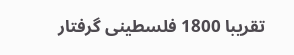تقریبا 1800 فلسطینی گرفتار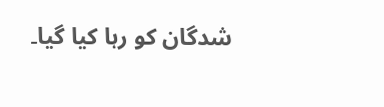شدگان کو رہا کیا گیا۔